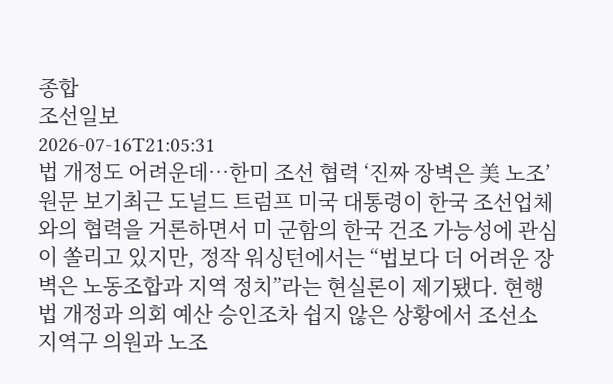종합
조선일보
2026-07-16T21:05:31
법 개정도 어려운데…한미 조선 협력 ‘진짜 장벽은 美 노조’
원문 보기최근 도널드 트럼프 미국 대통령이 한국 조선업체와의 협력을 거론하면서 미 군함의 한국 건조 가능성에 관심이 쏠리고 있지만, 정작 워싱턴에서는 “법보다 더 어려운 장벽은 노동조합과 지역 정치”라는 현실론이 제기됐다. 현행법 개정과 의회 예산 승인조차 쉽지 않은 상황에서 조선소 지역구 의원과 노조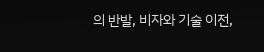의 반발, 비자와 기술 이전,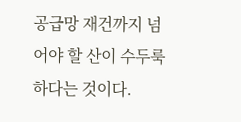공급망 재건까지 넘어야 할 산이 수두룩하다는 것이다.